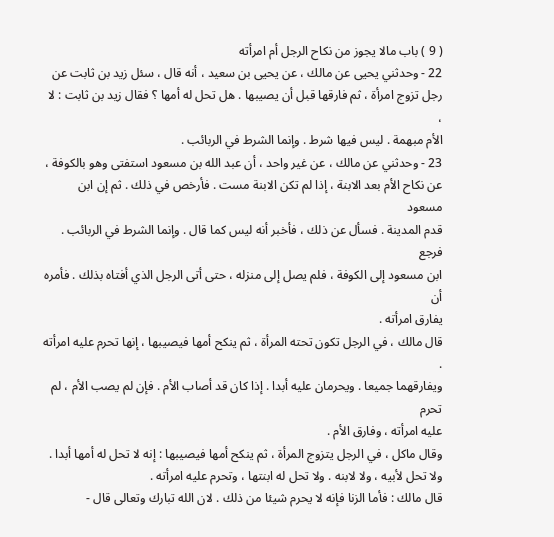( 9 ) باب مالا يجوز من نكاح الرجل أم امرأته
22 - وحدثني يحيى عن مالك ، عن يحيى بن سعيد ، أنه قال ، سئل زيد بن ثابت عن
رجل تزوج امرأة ، ثم فارقها قبل أن يصيبها . هل تحل له أمها ؟ فقال زيد بن ثابت : لا ،
الأم مبهمة . ليس فيها شرط . وإنما الشرط في الربائب .
23 - وحدثني عن مالك ، عن غير واحد ، أن عبد الله بن مسعود استفتى وهو بالكوفة ،
عن نكاح الأم بعد الابنة ، إذا لم تكن الابنة مست . فأرخص في ذلك . ثم إن ابن مسعود
قدم المدينة . فسأل عن ذلك ، فأخبر أنه ليس كما قال . وإنما الشرط في الربائب . فرجع
ابن مسعود إلى الكوفة ، فلم يصل إلى منزله ، حتى أتى الرجل الذي أفتاه بذلك . فأمره أن
يفارق امرأته .
قال مالك ، في الرجل تكون تحته المرأة ، ثم ينكح أمها فيصيبها ، إنها تحرم عليه امرأته .
ويفارقهما جميعا . ويحرمان عليه أبدا . إذا كان قد أصاب الأم . فإن لم يصب الأم ، لم تحرم
عليه امرأته ، وفارق الأم .
وقال ماكل ، في الرجل يتزوج المرأة ، ثم ينكح أمها فيصيبها : إنه لا تحل له أمها أبدا .
ولا تحل لأبيه ، ولا لابنه . ولا تحل له ابنتها ، وتحرم عليه امرأته .
قال مالك : فأما الزنا فإنه لا يحرم شيئا من ذلك . لان الله تبارك وتعالى قال -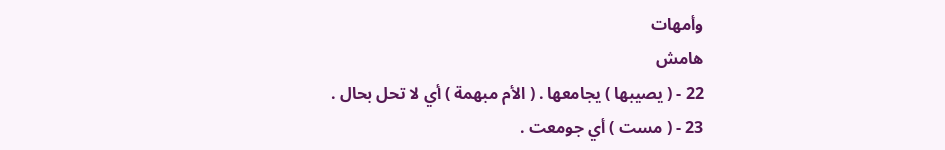وأمهات
هامش
22 - ( يصيبها ) يجامعها . ( الأم مبهمة ) أي لا تحل بحال .
23 - ( مست ) أي جومعت .